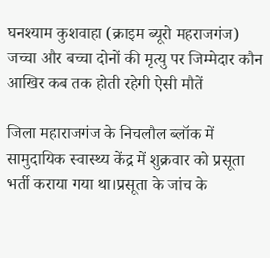घनश्याम कुशवाहा (क्राइम ब्यूरो महराजगंज)
जच्चा और बच्चा दोनों की मृत्यु पर जिम्मेदार कौन आखिर कब तक होती रहेगी ऐसी मौतें

जिला महाराजगंज के निचलौल ब्लॉक में सामुदायिक स्वास्थ्य केंद्र में शुक्रवार को प्रसूता भर्ती कराया गया था।प्रसूता के जांच के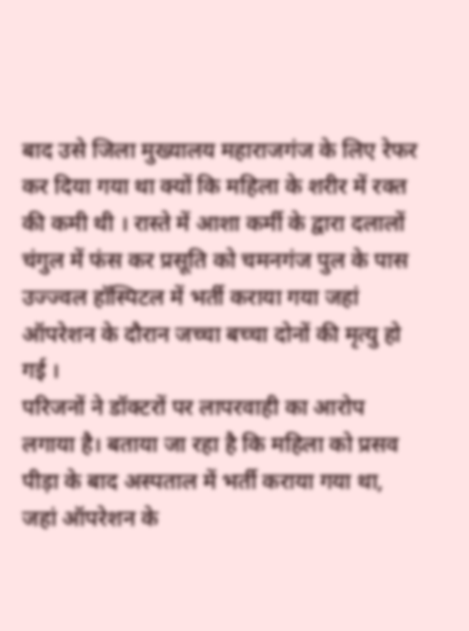बाद उसे जिला मुख्यालय महाराजगंज के लिए रेफर कर दिया गया था क्यों कि महिला के शरीर में रक्त की कमी थी । रास्ते में आशा कर्मी के द्वारा दलालों चंगुल में फंस कर प्रसूति को चमनगंज पुल के पास उज्ज्वल हॉस्पिटल में भर्ती कराया गया जहां ऑपरेशन के दौरान जच्चा बच्चा दोनों की मृत्यु हो गई ।
परिजनों ने डॉक्टरों पर लापरवाही का आरोप लगाया है। बताया जा रहा है कि महिला को प्रसव पीड़ा के बाद अस्पताल में भर्ती कराया गया था, जहां ऑपरेशन के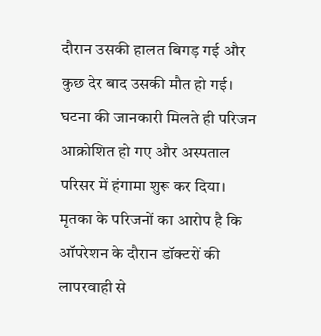दौरान उसकी हालत बिगड़ गई और कुछ देर बाद उसकी मौत हो गई। घटना की जानकारी मिलते ही परिजन आक्रोशित हो गए और अस्पताल परिसर में हंगामा शुरू कर दिया। मृतका के परिजनों का आरोप है कि ऑपरेशन के दौरान डॉक्टरों की लापरवाही से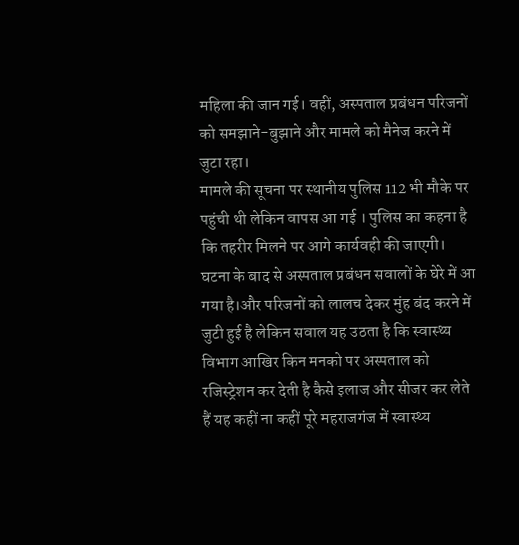महिला की जान गई। वहीं, अस्पताल प्रबंधन परिजनों को समझाने-बुझाने और मामले को मैनेज करने में जुटा रहा।
मामले की सूचना पर स्थानीय पुलिस 112 भी मौके पर पहुंची थी लेकिन वापस आ गई । पुलिस का कहना है कि तहरीर मिलने पर आगे कार्यवही की जाएगी। घटना के बाद से अस्पताल प्रबंधन सवालों के घेरे में आ गया है।और परिजनों को लालच देकर मुंह बंद करने में जुटी हुई है लेकिन सवाल यह उठता है कि स्वास्थ्य विभाग आखिर किन मनको पर अस्पताल को रजिस्ट्रेशन कर देती है कैसे इलाज और सीजर कर लेते हैं यह कहीं ना कहीं पूरे महराजगंज में स्वास्थ्य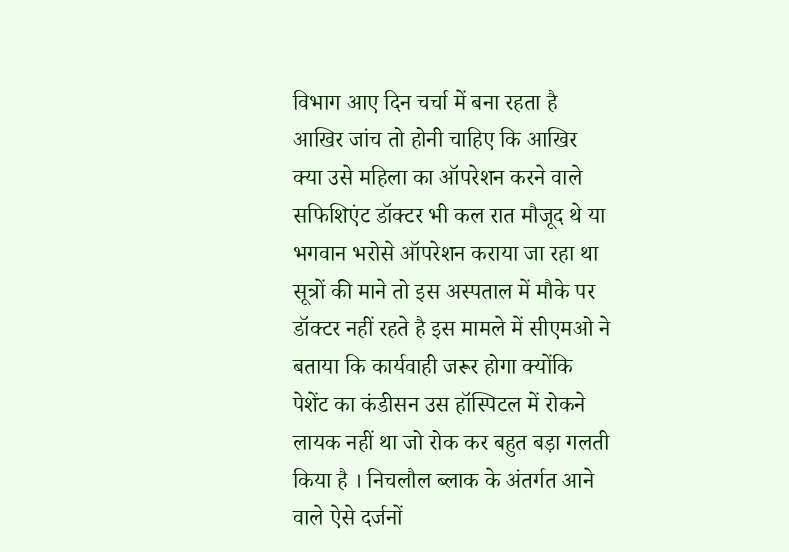विभाग आए दिन चर्चा में बना रहता है आखिर जांच तो होनी चाहिए कि आखिर क्या उसे महिला का ऑपरेशन करने वाले सफिशिएंट डॉक्टर भी कल रात मौजूद थे या भगवान भरोसे ऑपरेशन कराया जा रहा था सूत्रों की माने तो इस अस्पताल में मौके पर डॉक्टर नहीं रहते है इस मामले में सीएमओ ने बताया कि कार्यवाही जरूर होगा क्योंकि पेशेंट का कंडीसन उस हॉस्पिटल में रोकने लायक नहीं था जो रोक कर बहुत बड़ा गलती किया है । निचलौल ब्लाक के अंतर्गत आने वाले ऐसे दर्जनों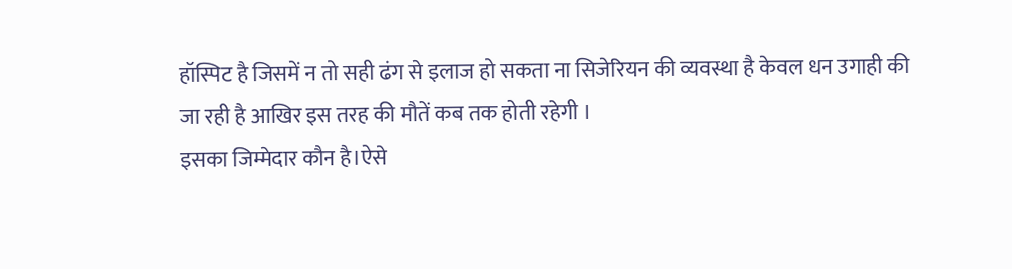हॉस्पिट है जिसमें न तो सही ढंग से इलाज हो सकता ना सिजेरियन की व्यवस्था है केवल धन उगाही की जा रही है आखिर इस तरह की मौतें कब तक होती रहेगी ।
इसका जिम्मेदार कौन है।ऐसे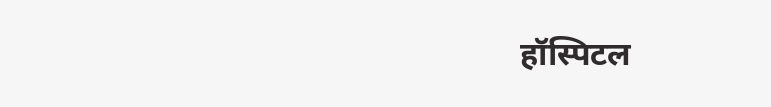हॉस्पिटल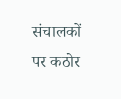संचालकों पर कठोर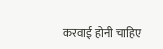करवाई होनी चाहिए